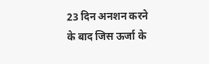23 दिन अनशन करने के बाद जिस ऊर्जा के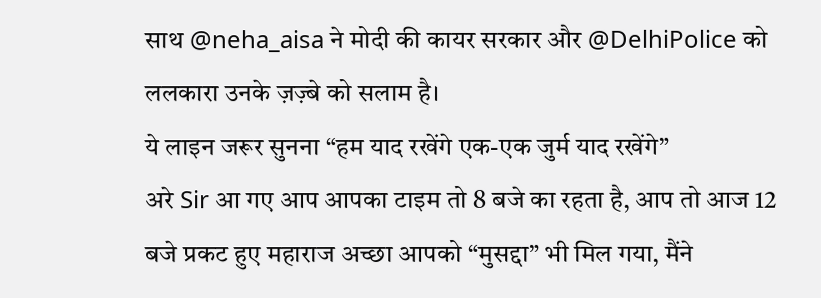साथ @neha_aisa ने मोदी की कायर सरकार और @DelhiPolice को ललकारा उनके ज़ज़्बे को सलाम है।
ये लाइन जरूर सुनना “हम याद रखेंगे एक-एक जुर्म याद रखेंगे”
अरे Sir आ गए आप आपका टाइम तो 8 बजे का रहता है, आप तो आज 12 बजे प्रकट हुए महाराज अच्छा आपको “मुसद्दा” भी मिल गया, मैंने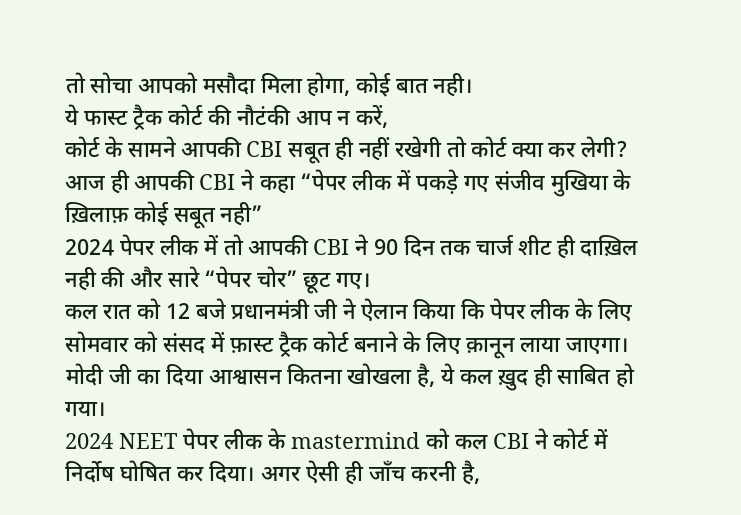तो सोचा आपको मसौदा मिला होगा, कोई बात नही।
ये फास्ट ट्रैक कोर्ट की नौटंकी आप न करें,
कोर्ट के सामने आपकी CBI सबूत ही नहीं रखेगी तो कोर्ट क्या कर लेगी?
आज ही आपकी CBI ने कहा “पेपर लीक में पकड़े गए संजीव मुखिया के ख़िलाफ़ कोई सबूत नही”
2024 पेपर लीक में तो आपकी CBI ने 90 दिन तक चार्ज शीट ही दाख़िल नही की और सारे “पेपर चोर” छूट गए।
कल रात को 12 बजे प्रधानमंत्री जी ने ऐलान किया कि पेपर लीक के लिए सोमवार को संसद में फ़ास्ट ट्रैक कोर्ट बनाने के लिए क़ानून लाया जाएगा।
मोदी जी का दिया आश्वासन कितना खोखला है, ये कल ख़ुद ही साबित हो गया।
2024 NEET पेपर लीक के mastermind को कल CBI ने कोर्ट में निर्दोष घोषित कर दिया। अगर ऐसी ही जाँच करनी है,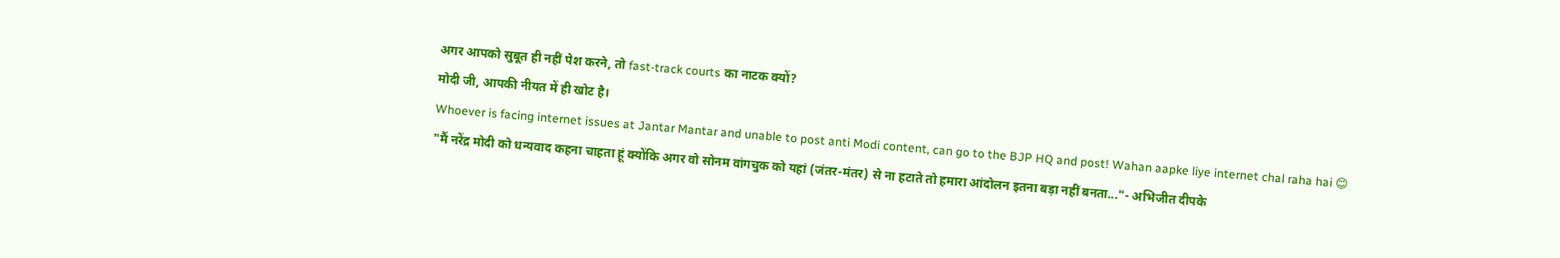अगर आपको सुबूत ही नहीं पेश करने, तो fast-track courts का नाटक क्यों?
मोदी जी, आपकी नीयत में ही खोट है।
Whoever is facing internet issues at Jantar Mantar and unable to post anti Modi content, can go to the BJP HQ and post! Wahan aapke liye internet chal raha hai 😊
"मैं नरेंद्र मोदी को धन्यवाद कहना चाहता हूं क्योंकि अगर वो सोनम वांगचुक को यहां (जंतर-मंतर) से ना हटाते तो हमारा आंदोलन इतना बड़ा नहीं बनता..."- अभिजीत दीपके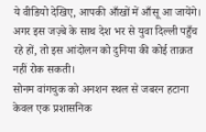ये वीडियो देखिए, आपकी आँखों में आँसू आ जायेंगे। अगर इस जज़्बे के साथ देश भर से युवा दिल्ली पहुँच रहे हों, तो इस आंदोलन को दुनिया की कोई ताक़त नहीं रोक सकती।
सोनम वांगचुक को अनशन स्थल से जबरन हटाना केवल एक प्रशासनिक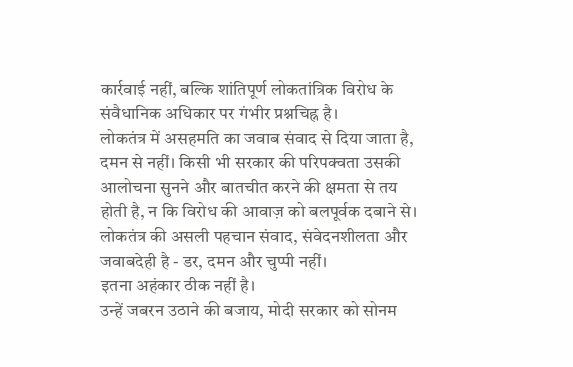कार्रवाई नहीं, बल्कि शांतिपूर्ण लोकतांत्रिक विरोध के संवैधानिक अधिकार पर गंभीर प्रश्नचिह्न है।
लोकतंत्र में असहमति का जवाब संवाद से दिया जाता है, दमन से नहीं। किसी भी सरकार की परिपक्वता उसकी आलोचना सुनने और बातचीत करने की क्षमता से तय होती है, न कि विरोध की आवाज़ को बलपूर्वक दबाने से।
लोकतंत्र की असली पहचान संवाद, संवेदनशीलता और जवाबदेही है - डर, दमन और चुप्पी नहीं।
इतना अहंकार ठीक नहीं है।
उन्हें जबरन उठाने की बजाय, मोदी सरकार को सोनम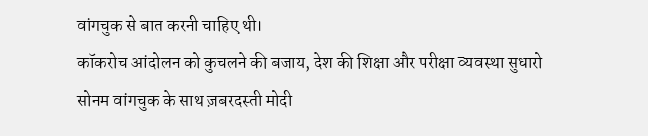वांगचुक से बात करनी चाहिए थी।
कॉकरोच आंदोलन को कुचलने की बजाय, देश की शिक्षा और परीक्षा व्यवस्था सुधारो
सोनम वांगचुक के साथ ज़बरदस्ती मोदी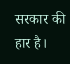सरकार की हार है।